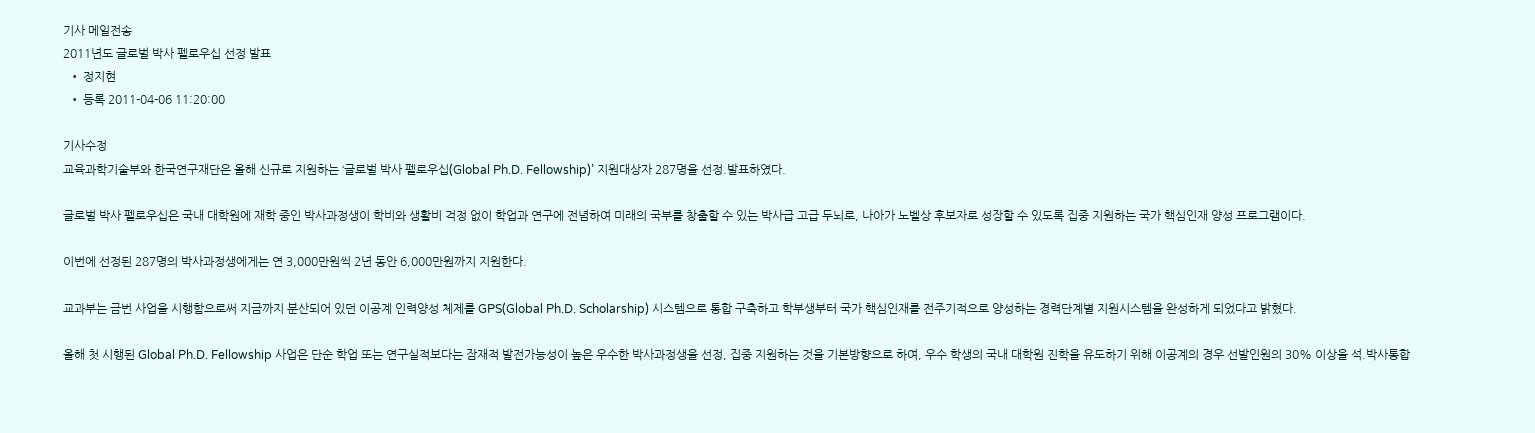기사 메일전송
2011년도 글로벌 박사 펠로우십 선정 발표
  • 정지현
  • 등록 2011-04-06 11:20:00

기사수정
교육과학기술부와 한국연구재단은 올해 신규로 지원하는 ‘글로벌 박사 펠로우십(Global Ph.D. Fellowship)’ 지원대상자 287명을 선정.발표하였다.

글로벌 박사 펠로우십은 국내 대학원에 재학 중인 박사과정생이 학비와 생활비 걱정 없이 학업과 연구에 전념하여 미래의 국부를 창출할 수 있는 박사급 고급 두뇌로, 나아가 노벨상 후보자로 성장할 수 있도록 집중 지원하는 국가 핵심인재 양성 프로그램이다.

이번에 선정된 287명의 박사과정생에게는 연 3,000만원씩 2년 동안 6,000만원까지 지원한다.

교과부는 금번 사업을 시행함으로써 지금까지 분산되어 있던 이공계 인력양성 체제를 GPS(Global Ph.D. Scholarship) 시스템으로 통합 구축하고 학부생부터 국가 핵심인재를 전주기적으로 양성하는 경력단계별 지원시스템을 완성하게 되었다고 밝혔다.

올해 첫 시행된 Global Ph.D. Fellowship 사업은 단순 학업 또는 연구실적보다는 잠재적 발전가능성이 높은 우수한 박사과정생을 선정, 집중 지원하는 것을 기본방향으로 하여, 우수 학생의 국내 대학원 진학을 유도하기 위해 이공계의 경우 선발인원의 30% 이상을 석.박사통합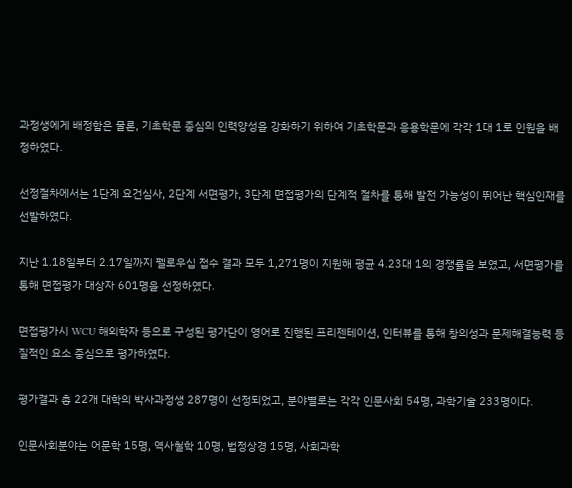과정생에게 배정함은 물론, 기초학문 중심의 인력양성을 강화하기 위하여 기초학문과 응용학문에 각각 1대 1로 인원을 배정하였다.

선정절차에서는 1단계 요건심사, 2단계 서면평가, 3단계 면접평가의 단계적 절차를 통해 발전 가능성이 뛰어난 핵심인재를 선발하였다.

지난 1.18일부터 2.17일까지 펠로우십 접수 결과 모두 1,271명이 지원해 평균 4.23대 1의 경쟁률을 보였고, 서면평가를 통해 면접평가 대상자 601명을 선정하였다.

면접평가시 WCU 해외학자 등으로 구성된 평가단이 영어로 진행된 프리젠테이션, 인터뷰를 통해 창의성과 문제해결능력 등 질적인 요소 중심으로 평가하였다.

평가결과 총 22개 대학의 박사과정생 287명이 선정되었고, 분야별로는 각각 인문사회 54명, 과학기술 233명이다.

인문사회분야는 어문학 15명, 역사철학 10명, 법정상경 15명, 사회과학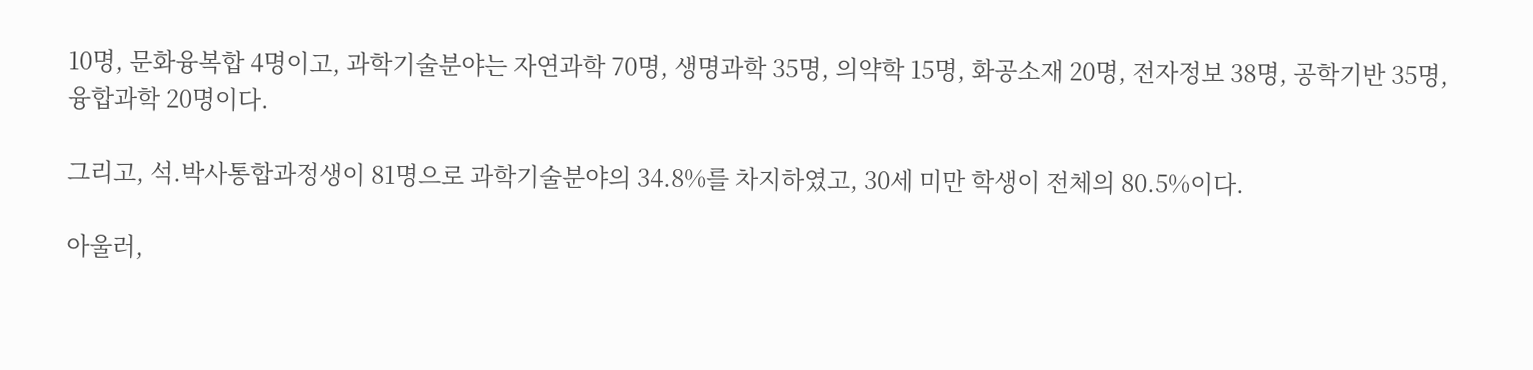10명, 문화융복합 4명이고, 과학기술분야는 자연과학 70명, 생명과학 35명, 의약학 15명, 화공소재 20명, 전자정보 38명, 공학기반 35명, 융합과학 20명이다.

그리고, 석.박사통합과정생이 81명으로 과학기술분야의 34.8%를 차지하였고, 30세 미만 학생이 전체의 80.5%이다.

아울러,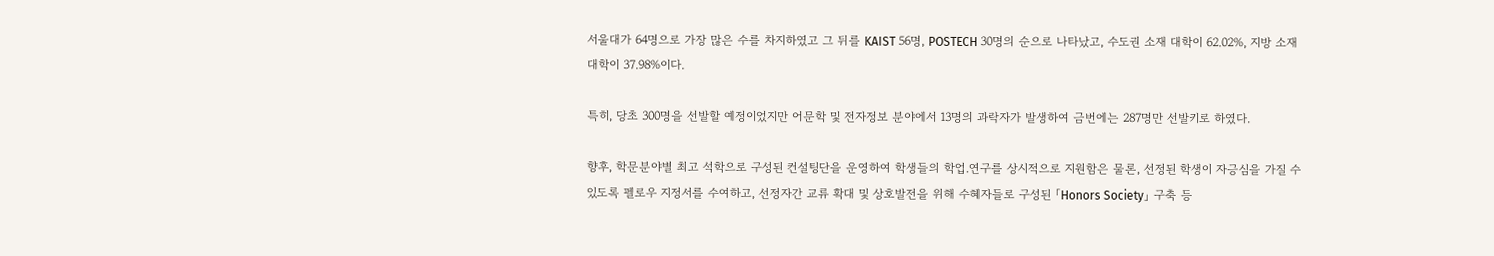서울대가 64명으로 가장 많은 수를 차지하였고 그 뒤를 KAIST 56명, POSTECH 30명의 순으로 나타났고, 수도권 소재 대학이 62.02%, 지방 소재 대학이 37.98%이다.

특히, 당초 300명을 선발할 예정이었지만 어문학 및 전자정보 분야에서 13명의 과락자가 발생하여 금번에는 287명만 선발키로 하였다.

향후, 학문분야별 최고 석학으로 구성된 컨설팅단을 운영하여 학생들의 학업.연구를 상시적으로 지원함은 물론, 선정된 학생이 자긍심을 가질 수 있도록 펠로우 지정서를 수여하고, 선정자간 교류 확대 및 상호발전을 위해 수혜자들로 구성된 「Honors Society」 구축 등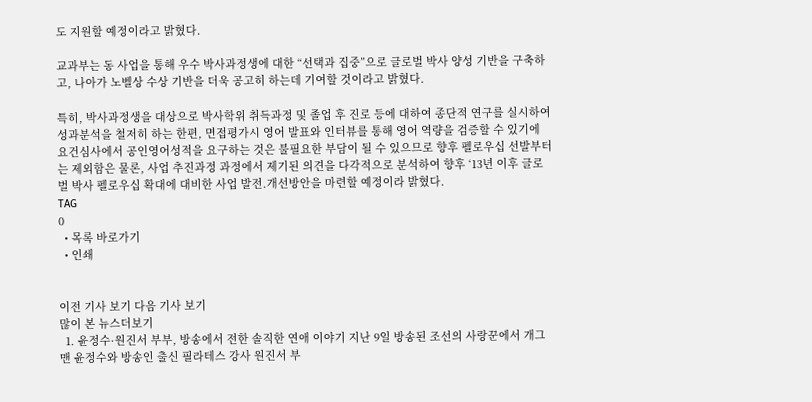도 지원할 예정이라고 밝혔다.

교과부는 동 사업을 통해 우수 박사과정생에 대한 “선택과 집중”으로 글로벌 박사 양성 기반을 구축하고, 나아가 노벨상 수상 기반을 더욱 공고히 하는데 기여할 것이라고 밝혔다.

특히, 박사과정생을 대상으로 박사학위 취득과정 및 졸업 후 진로 등에 대하여 종단적 연구를 실시하여 성과분석을 철저히 하는 한편, 면접평가시 영어 발표와 인터뷰를 통해 영어 역량을 검증할 수 있기에 요건심사에서 공인영어성적을 요구하는 것은 불필요한 부담이 될 수 있으므로 향후 펠로우십 선발부터는 제외함은 물론, 사업 추진과정 과정에서 제기된 의견을 다각적으로 분석하여 향후 ‘13년 이후 글로벌 박사 펠로우십 확대에 대비한 사업 발전.개선방안을 마련할 예정이라 밝혔다.
TAG
0
  • 목록 바로가기
  • 인쇄


이전 기사 보기 다음 기사 보기
많이 본 뉴스더보기
  1. 윤정수·원진서 부부, 방송에서 전한 솔직한 연애 이야기 지난 9일 방송된 조선의 사랑꾼에서 개그맨 윤정수와 방송인 출신 필라테스 강사 원진서 부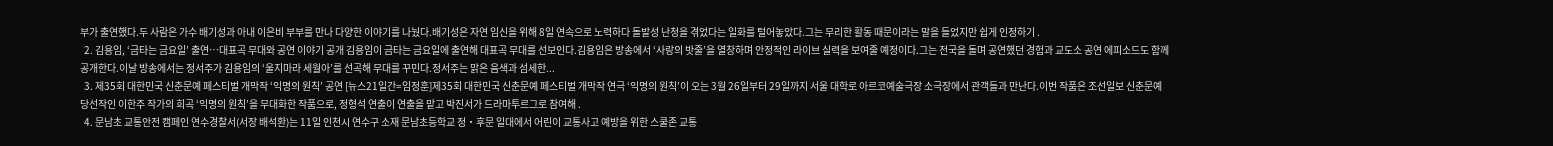부가 출연했다.두 사람은 가수 배기성과 아내 이은비 부부를 만나 다양한 이야기를 나눴다.배기성은 자연 임신을 위해 8일 연속으로 노력하다 돌발성 난청을 겪었다는 일화를 털어놓았다.그는 무리한 활동 때문이라는 말을 들었지만 쉽게 인정하기 .
  2. 김용임, ‘금타는 금요일’ 출연…대표곡 무대와 공연 이야기 공개 김용임이 금타는 금요일에 출연해 대표곡 무대를 선보인다.김용임은 방송에서 ‘사랑의 밧줄’을 열창하며 안정적인 라이브 실력을 보여줄 예정이다.그는 전국을 돌며 공연했던 경험과 교도소 공연 에피소드도 함께 공개한다.이날 방송에서는 정서주가 김용임의 ‘울지마라 세월아’를 선곡해 무대를 꾸민다.정서주는 맑은 음색과 섬세한...
  3. 제35회 대한민국 신춘문예 페스티벌 개막작 ‘익명의 원칙’ 공연 [뉴스21일간=임정훈]제35회 대한민국 신춘문예 페스티벌 개막작 연극 ‘익명의 원칙’이 오는 3월 26일부터 29일까지 서울 대학로 아르코예술극장 소극장에서 관객들과 만난다.이번 작품은 조선일보 신춘문예 당선작인 이한주 작가의 희곡 ‘익명의 원칙’을 무대화한 작품으로, 정형석 연출이 연출을 맡고 박진서가 드라마투르그로 참여해 .
  4. 문남초 교통안전 캠페인 연수경찰서(서장 배석환)는 11일 인천시 연수구 소재 문남초등학교 정‧후문 일대에서 어린이 교통사고 예방을 위한 스쿨존 교통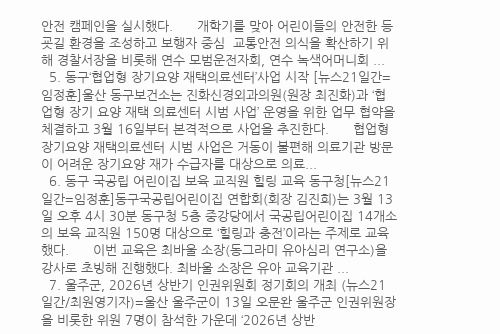안전 캠페인을 실시했다.      개학기를 맞아 어린이들의 안전한 등굣길 환경을 조성하고 보행자 중심  교통안전 의식을 확산하기 위해 경찰서장을 비롯해 연수 모범운전자회, 연수 녹색어머니회 ...
  5. 동구‘협업형 장기요양 재택의료센터’사업 시작 [뉴스21일간=임정훈]울산 동구보건소는 진화신경외과의원(원장 최진화)과 ‘협업형 장기 요양 재택 의료센터 시범 사업’ 운영을 위한 업무 협약을 체결하고 3월 16일부터 본격적으로 사업을 추진한다.      협업형 장기요양 재택의료센터 시범 사업은 거동이 불편해 의료기관 방문이 어려운 장기요양 재가 수급자를 대상으로 의료...
  6. 동구 국공립 어린이집 보육 교직원 힐링 교육 동구청[뉴스21일간=임정훈]동구국공립어린이집 연합회(회장 김진희)는 3월 13일 오후 4시 30분 동구청 5층 중강당에서 국공립어린이집 14개소의 보육 교직원 150명 대상으로 ‘힐링과 충전’이라는 주제로 교육했다.      이번 교육은 최바울 소장(동그라미 유아심리 연구소)을 강사로 초빙해 진행했다. 최바울 소장은 유아 교육기관 ...
  7. 울주군, 2026년 상반기 인권위원회 정기회의 개최 (뉴스21일간/최원영기자)=울산 울주군이 13일 오문완 울주군 인권위원장을 비롯한 위원 7명이 참석한 가운데 ‘2026년 상반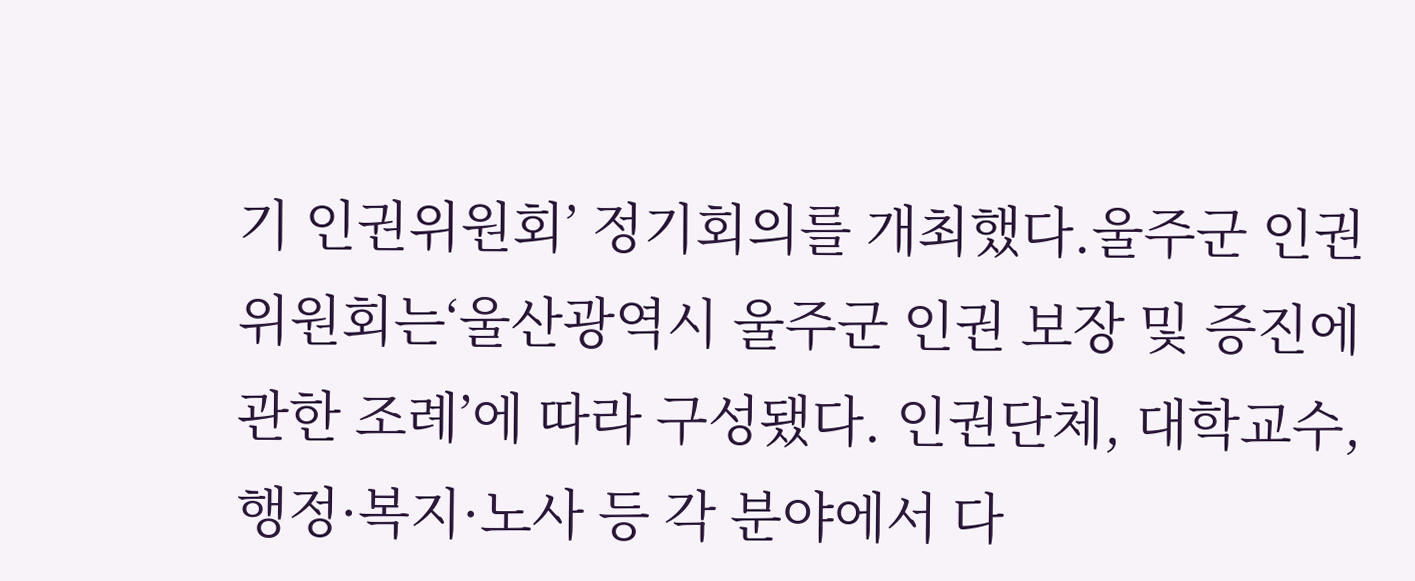기 인권위원회’ 정기회의를 개최했다.울주군 인권위원회는‘울산광역시 울주군 인권 보장 및 증진에 관한 조례’에 따라 구성됐다. 인권단체, 대학교수, 행정·복지·노사 등 각 분야에서 다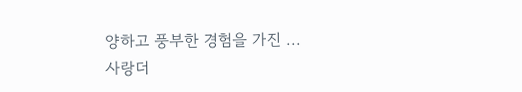양하고 풍부한 경험을 가진 ...
사랑더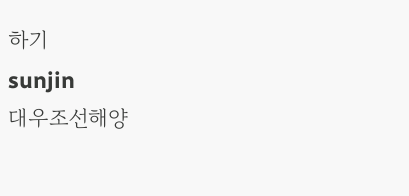하기
sunjin
대우조선해양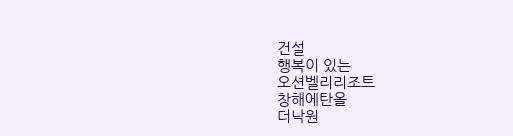건설
행복이 있는
오션벨리리조트
창해에탄올
더낙원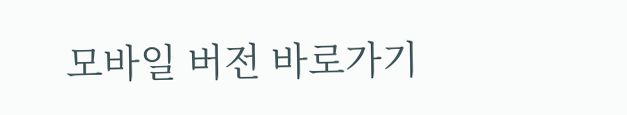모바일 버전 바로가기